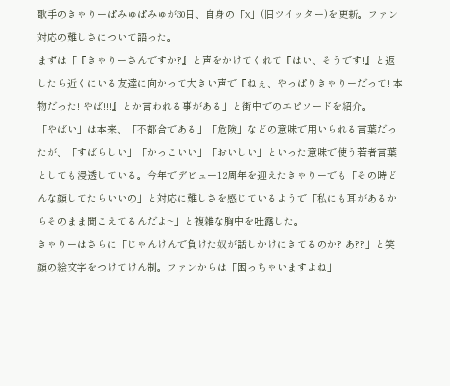歌手のきゃりーぱみゅぱみゅが30日、自身の「X」(旧ツイッター)を更新。ファン対応の難しさについて語った。
まずは「『きゃりーさんですか?』と声をかけてくれて『はい、そうです!』と返したら近くにいる友達に向かって大きい声で『ねぇ、やっぱりきゃりーだって! 本物だった! やば!!!』とか言われる事がある」と街中でのエピソードを紹介。
「やばい」は本来、「不都合である」「危険」などの意味で用いられる言葉だったが、「すばらしい」「かっこいい」「おいしい」といった意味で使う若者言葉としても浸透している。今年でデビュー12周年を迎えたきゃりーでも「その時どんな顔してたらいいの」と対応に難しさを感じているようで「私にも耳があるからそのまま聞こえてるんだよ~」と複雑な胸中を吐露した。
きゃりーはさらに「じゃんけんで負けた奴が話しかけにきてるのか? あ??」と笑顔の絵文字をつけてけん制。ファンからは「困っちゃいますよね」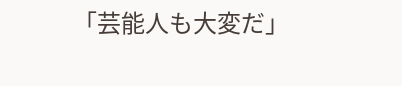「芸能人も大変だ」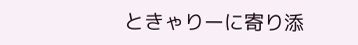ときゃりーに寄り添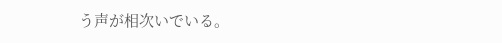う声が相次いでいる。